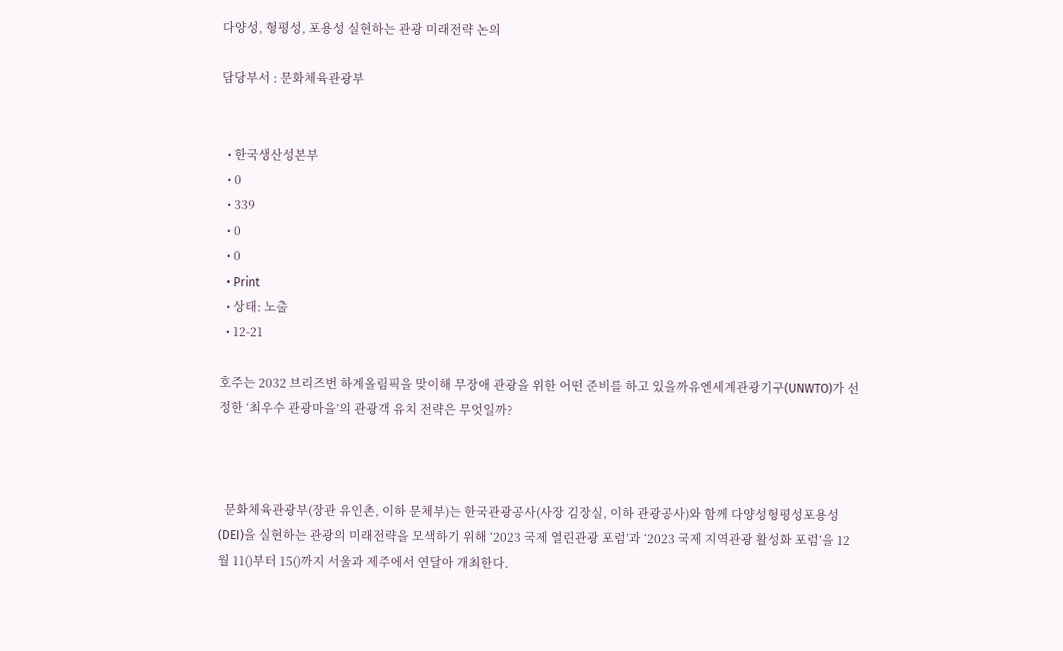다양성, 형평성, 포용성 실현하는 관광 미래전략 논의

담당부서 : 문화체육관광부


  • 한국생산성본부
  • 0
  • 339
  • 0
  • 0
  • Print
  • 상태: 노출
  • 12-21

호주는 2032 브리즈번 하계올림픽을 맞이해 무장애 관광을 위한 어떤 준비를 하고 있을까유엔세계관광기구(UNWTO)가 선정한 ‘최우수 관광마을’의 관광객 유치 전략은 무엇일까?



  문화체육관광부(장관 유인촌, 이하 문체부)는 한국관광공사(사장 김장실, 이하 관광공사)와 함께 다양성형평성포용성(DEI)을 실현하는 관광의 미래전략을 모색하기 위해 ‘2023 국제 열린관광 포럼’과 ‘2023 국제 지역관광 활성화 포럼’을 12월 11()부터 15()까지 서울과 제주에서 연달아 개최한다.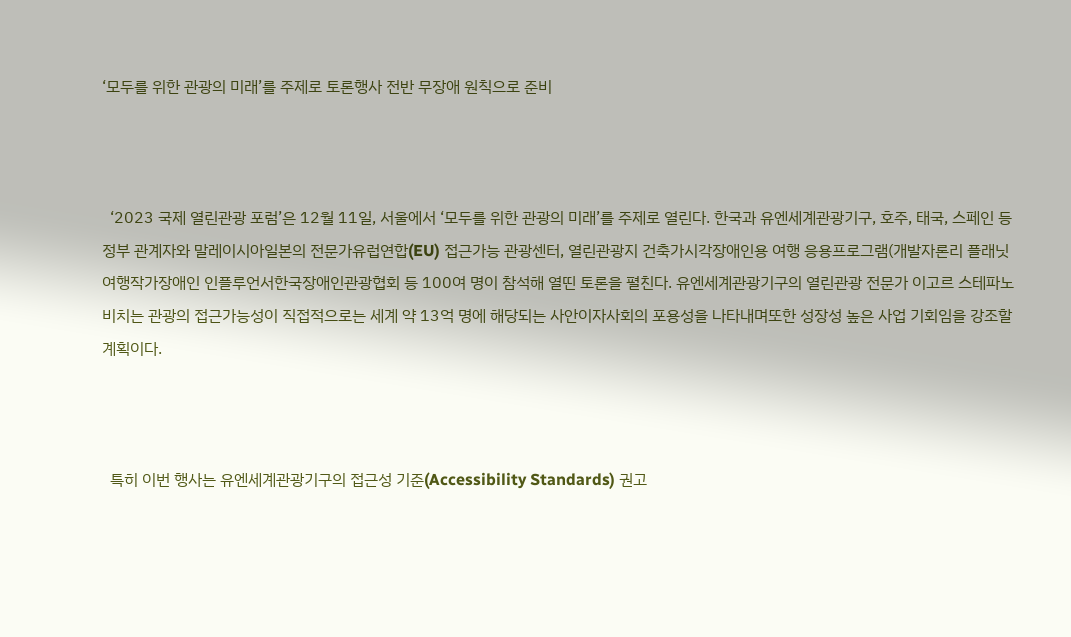‘모두를 위한 관광의 미래’를 주제로 토론행사 전반 무장애 원칙으로 준비



  ‘2023 국제 열린관광 포럼’은 12월 11일, 서울에서 ‘모두를 위한 관광의 미래’를 주제로 열린다. 한국과 유엔세계관광기구, 호주, 태국, 스페인 등 정부 관계자와 말레이시아일본의 전문가유럽연합(EU) 접근가능 관광센터, 열린관광지 건축가시각장애인용 여행 응용프로그램(개발자론리 플래닛 여행작가장애인 인플루언서한국장애인관광협회 등 100여 명이 참석해 열띤 토론을 펼친다. 유엔세계관광기구의 열린관광 전문가 이고르 스테파노비치는 관광의 접근가능성이 직접적으로는 세계 약 13억 명에 해당되는 사안이자사회의 포용성을 나타내며또한 성장성 높은 사업 기회임을 강조할 계획이다.



  특히 이번 행사는 유엔세계관광기구의 접근성 기준(Accessibility Standards) 권고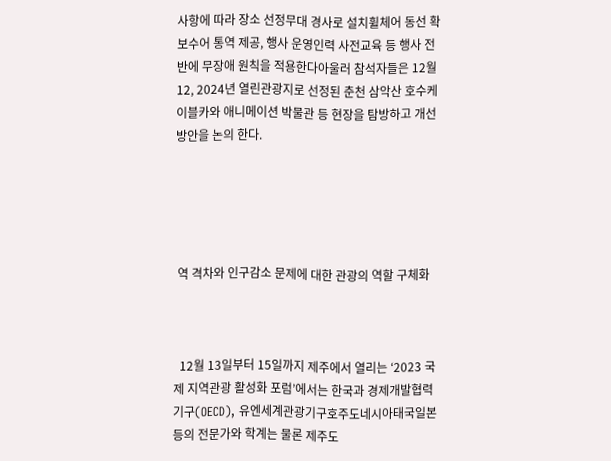사항에 따라 장소 선정무대 경사로 설치휠체어 동선 확보수어 통역 제공, 행사 운영인력 사전교육 등 행사 전반에 무장애 원칙을 적용한다아울러 참석자들은 12월 12, 2024년 열린관광지로 선정된 춘천 삼악산 호수케이블카와 애니메이션 박물관 등 현장을 탐방하고 개선 방안을 논의 한다.





 역 격차와 인구감소 문제에 대한 관광의 역할 구체화



  12월 13일부터 15일까지 제주에서 열리는 ‘2023 국제 지역관광 활성화 포럼’에서는 한국과 경제개발협력기구(OECD), 유엔세계관광기구호주도네시아태국일본 등의 전문가와 학계는 물론 제주도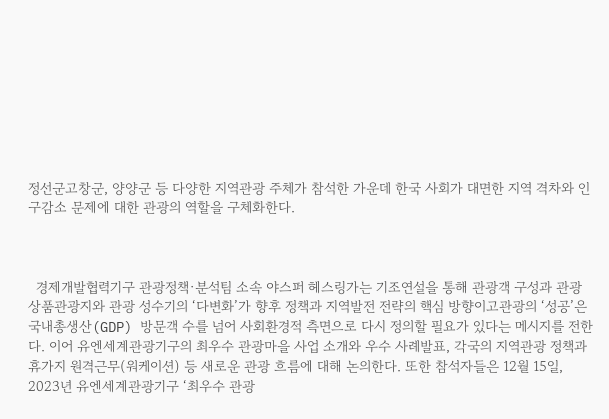정선군고창군, 양양군 등 다양한 지역관광 주체가 참석한 가운데 한국 사회가 대면한 지역 격차와 인구감소 문제에 대한 관광의 역할을 구체화한다.



  경제개발협력기구 관광정책·분석팀 소속 야스퍼 헤스링가는 기조연설을 통해 관광객 구성과 관광상품관광지와 관광 성수기의 ‘다변화’가 향후 정책과 지역발전 전략의 핵심 방향이고관광의 ‘성공’은 국내총생산(GDP) 방문객 수를 넘어 사회환경적 측면으로 다시 정의할 필요가 있다는 메시지를 전한다. 이어 유엔세계관광기구의 최우수 관광마을 사업 소개와 우수 사례발표, 각국의 지역관광 정책과 휴가지 원격근무(워케이션) 등 새로운 관광 흐름에 대해 논의한다. 또한 참석자들은 12월 15일, 2023년 유엔세계관광기구 ‘최우수 관광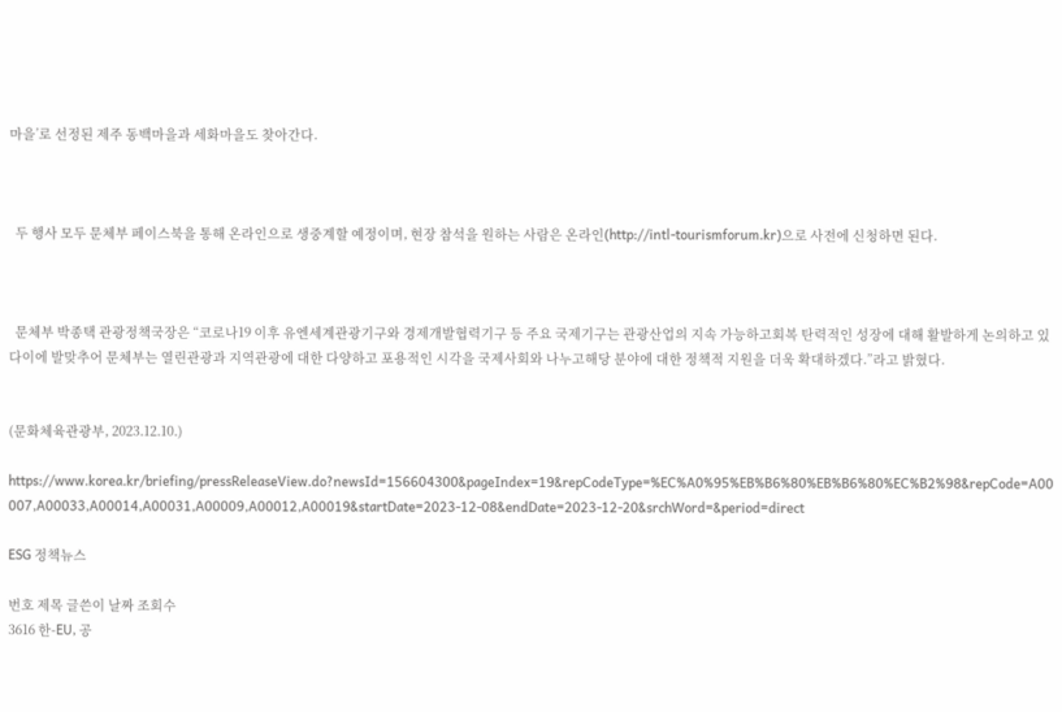마을’로 선정된 제주 동백마을과 세화마을도 찾아간다.



  두 행사 모두 문체부 페이스북을 통해 온라인으로 생중계할 예정이며, 현장 참석을 원하는 사람은 온라인(http://intl-tourismforum.kr)으로 사전에 신청하면 된다.



  문체부 박종택 관광정책국장은 “코로나19 이후 유엔세계관광기구와 경제개발협력기구 등 주요 국제기구는 관광산업의 지속 가능하고회복 탄력적인 성장에 대해 활발하게 논의하고 있다이에 발맞추어 문체부는 열린관광과 지역관광에 대한 다양하고 포용적인 시각을 국제사회와 나누고해당 분야에 대한 정책적 지원을 더욱 확대하겠다.”라고 밝혔다.


(문화체육관광부, 2023.12.10.)

https://www.korea.kr/briefing/pressReleaseView.do?newsId=156604300&pageIndex=19&repCodeType=%EC%A0%95%EB%B6%80%EB%B6%80%EC%B2%98&repCode=A00007,A00033,A00014,A00031,A00009,A00012,A00019&startDate=2023-12-08&endDate=2023-12-20&srchWord=&period=direct

ESG 정책뉴스

번호 제목 글쓴이 날짜 조회수
3616 한-EU, 공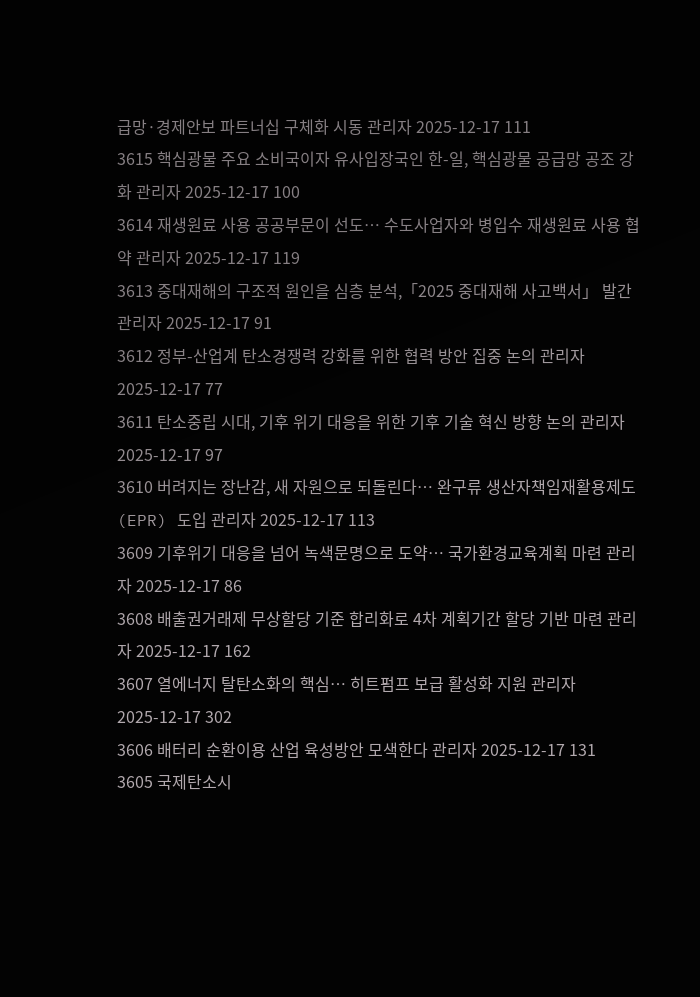급망·경제안보 파트너십 구체화 시동 관리자 2025-12-17 111
3615 핵심광물 주요 소비국이자 유사입장국인 한-일, 핵심광물 공급망 공조 강화 관리자 2025-12-17 100
3614 재생원료 사용 공공부문이 선도… 수도사업자와 병입수 재생원료 사용 협약 관리자 2025-12-17 119
3613 중대재해의 구조적 원인을 심층 분석,「2025 중대재해 사고백서」 발간 관리자 2025-12-17 91
3612 정부-산업계 탄소경쟁력 강화를 위한 협력 방안 집중 논의 관리자 2025-12-17 77
3611 탄소중립 시대, 기후 위기 대응을 위한 기후 기술 혁신 방향 논의 관리자 2025-12-17 97
3610 버려지는 장난감, 새 자원으로 되돌린다… 완구류 생산자책임재활용제도(EPR) 도입 관리자 2025-12-17 113
3609 기후위기 대응을 넘어 녹색문명으로 도약… 국가환경교육계획 마련 관리자 2025-12-17 86
3608 배출권거래제 무상할당 기준 합리화로 4차 계획기간 할당 기반 마련 관리자 2025-12-17 162
3607 열에너지 탈탄소화의 핵심… 히트펌프 보급 활성화 지원 관리자 2025-12-17 302
3606 배터리 순환이용 산업 육성방안 모색한다 관리자 2025-12-17 131
3605 국제탄소시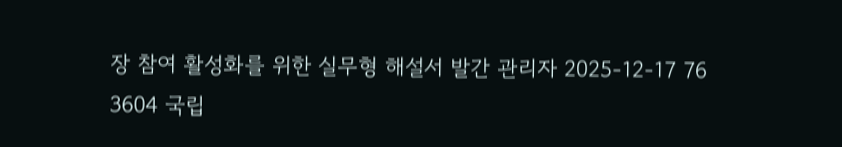장 참여 활성화를 위한 실무형 해설서 발간 관리자 2025-12-17 76
3604 국립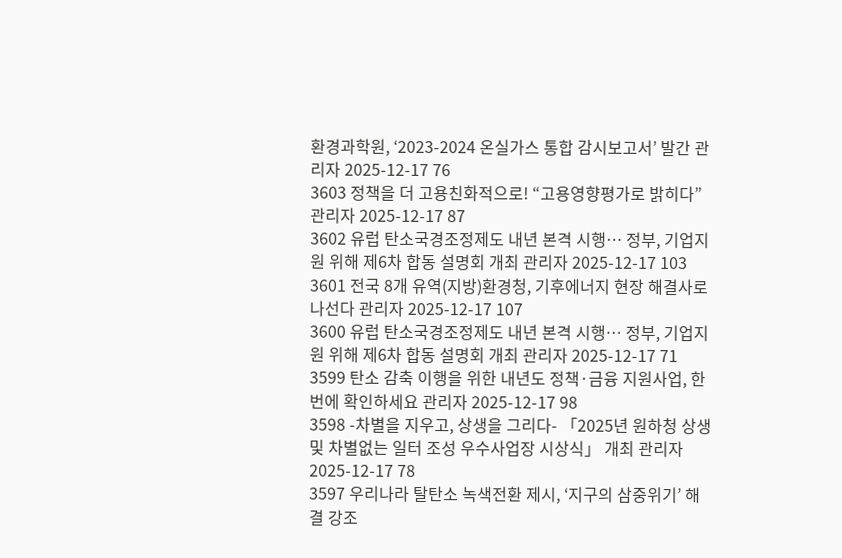환경과학원, ‘2023-2024 온실가스 통합 감시보고서’ 발간 관리자 2025-12-17 76
3603 정책을 더 고용친화적으로! “고용영향평가로 밝히다” 관리자 2025-12-17 87
3602 유럽 탄소국경조정제도 내년 본격 시행… 정부, 기업지원 위해 제6차 합동 설명회 개최 관리자 2025-12-17 103
3601 전국 8개 유역(지방)환경청, 기후에너지 현장 해결사로 나선다 관리자 2025-12-17 107
3600 유럽 탄소국경조정제도 내년 본격 시행… 정부, 기업지원 위해 제6차 합동 설명회 개최 관리자 2025-12-17 71
3599 탄소 감축 이행을 위한 내년도 정책·금융 지원사업, 한 번에 확인하세요 관리자 2025-12-17 98
3598 -차별을 지우고, 상생을 그리다- 「2025년 원하청 상생 및 차별없는 일터 조성 우수사업장 시상식」 개최 관리자 2025-12-17 78
3597 우리나라 탈탄소 녹색전환 제시, ‘지구의 삼중위기’ 해결 강조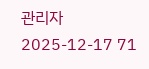관리자 2025-12-17 71